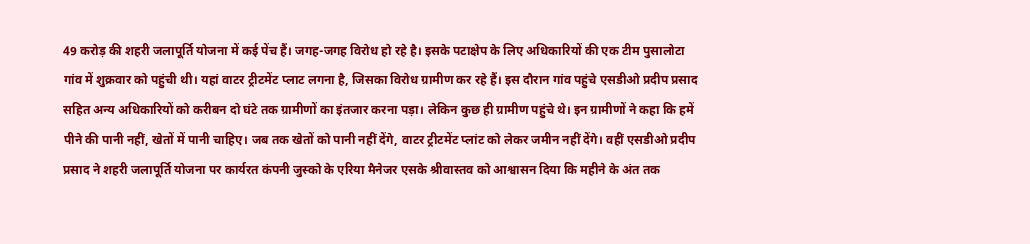49 करोड़ की शहरी जलापूर्ति योजना में कई पेंच हैं। जगह-जगह विरोध हो रहे है। इसके पटाक्षेप के लिए अधिकारियों की एक टीम पुसालोटा गांव में शुक्रवार को पहुंची थी। यहां वाटर ट्रीटमेंट प्लाट लगना है, जिसका विरोध ग्रामीण कर रहे हैं। इस दौरान गांव पहुंचे एसडीओ प्रदीप प्रसाद सहित अन्य अधिकारियों को करीबन दो घंटे तक ग्रामीणों का इंतजार करना पड़ा। लेकिन कुछ ही ग्रामीण पहुंचे थे। इन ग्रामीणों ने कहा कि हमें पीने की पानी नहीं, खेतों में पानी चाहिए। जब तक खेतों को पानी नहीं देंगे, वाटर ट्रीटमेंट प्लांट को लेकर जमीन नहीं देंगे। वहीं एसडीओ प्रदीप प्रसाद ने शहरी जलापूर्ति योजना पर कार्यरत कंपनी जुस्को के एरिया मैनेजर एसके श्रीवास्तव को आश्वासन दिया कि महीने के अंत तक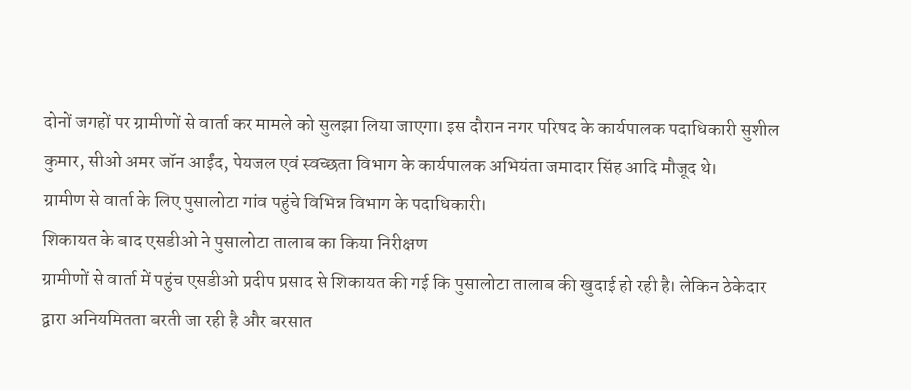दोनों जगहों पर ग्रामीणों से वार्ता कर मामले को सुलझा लिया जाएगा। इस दौरान नगर परिषद के कार्यपालक पदाधिकारी सुशील कुमार, सीओ अमर जॉन आईंद, पेयजल एवं स्वच्छता विभाग के कार्यपालक अभियंता जमादार सिंह आदि मौजूद थे।
ग्रामीण से वार्ता के लिए पुसालोटा गांव पहुंचे विभिन्न विभाग के पदाधिकारी।
शिकायत के बाद एसडीओ ने पुसालोटा तालाब का किया निरीक्षण
ग्रामीणों से वार्ता में पहुंच एसडीओ प्रदीप प्रसाद से शिकायत की गई कि पुसालोटा तालाब की खुदाई हो रही है। लेकिन ठेकेदार द्वारा अनियमितता बरती जा रही है और बरसात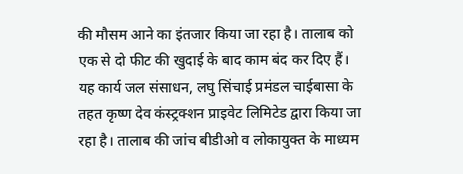की मौसम आने का इंतजार किया जा रहा है। तालाब को एक से दो फीट की खुदाई के बाद काम बंद कर दिए हैं। यह कार्य जल संसाधन, लघु सिंचाई प्रमंडल चाईबासा के तहत कृष्ण देव कंस्ट्रक्शन प्राइवेट लिमिटेड द्वारा किया जा रहा है। तालाब की जांच बीडीओ व लोकायुक्त के माध्यम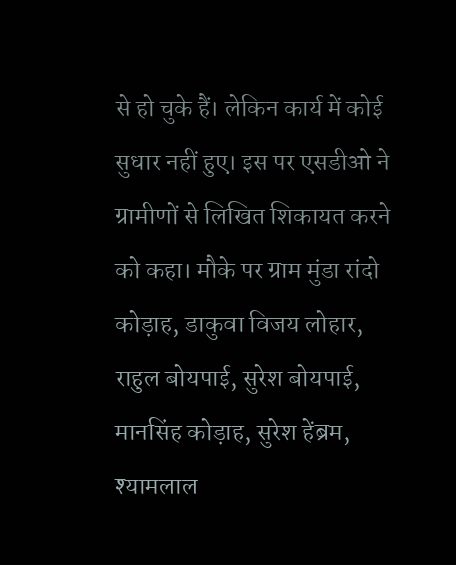से हो चुके हैं। लेकिन कार्य में कोई सुधार नहीं हुए। इस पर एसडीओ ने ग्रामीणों से लिखित शिकायत करने को कहा। मौके पर ग्राम मुंडा रांदो कोड़ाह, डाकुवा विजय लोहार, राहुल बोयपाई, सुरेश बोयपाई, मानसिंह कोड़ाह, सुरेश हेंब्रम, श्यामलाल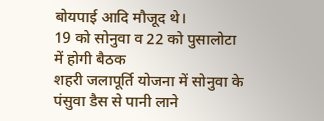बोयपाई आदि मौजूद थे।
19 को सोनुवा व 22 को पुसालोटा में होगी बैठक
शहरी जलापूर्ति योजना में सोनुवा के पंसुवा डैस से पानी लाने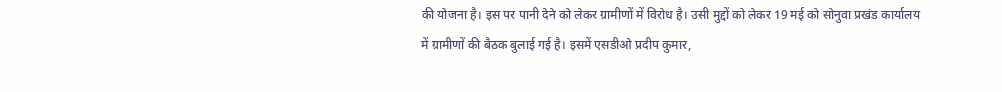की योजना है। इस पर पानी देने को लेकर ग्रामीणों में विरोध है। उसी मुद्दों को लेकर 19 मई को सोनुवा प्रखंड कार्यालय में ग्रामीणों की बैठक बुलाई गई है। इसमें एसडीओ प्रदीप कुमार,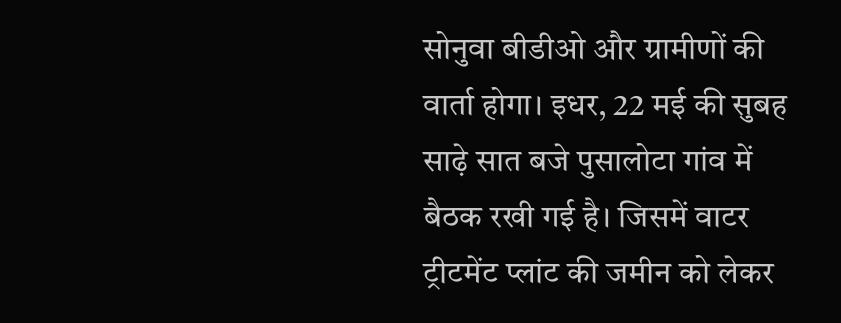सोनुवा बीडीओ और ग्रामीणों की वार्ता होगा। इधर, 22 मई की सुबह साढ़े सात बजे पुसालोटा गांव में बैठक रखी गई है। जिसमें वाटर ट्रीटमेंट प्लांट की जमीन को लेकर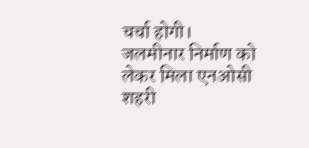चर्चा होगी।
जलमीनार निर्माण को लेकर मिला एनओसी
शहरी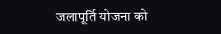जलापूर्ति योजना को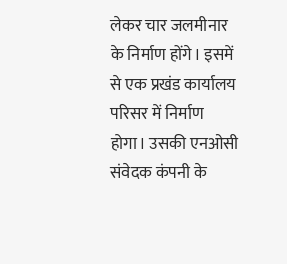लेकर चार जलमीनार के निर्माण होंगे। इसमें से एक प्रखंड कार्यालय परिसर में निर्माण होगा। उसकी एनओसी संवेदक कंपनी के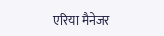एरिया मैनेजर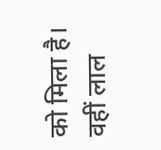को मिला है। वहीं लाल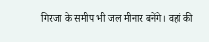गिरजा के समीप भी जल मीनार बनेंगे। वहां की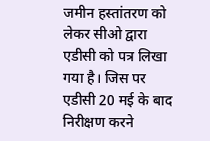जमीन हस्तांतरण को लेकर सीओ द्वारा एडीसी को पत्र लिखा गया है। जिस पर एडीसी 20 मई के बाद निरीक्षण करने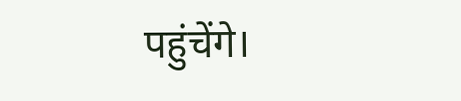पहुंचेंगे।